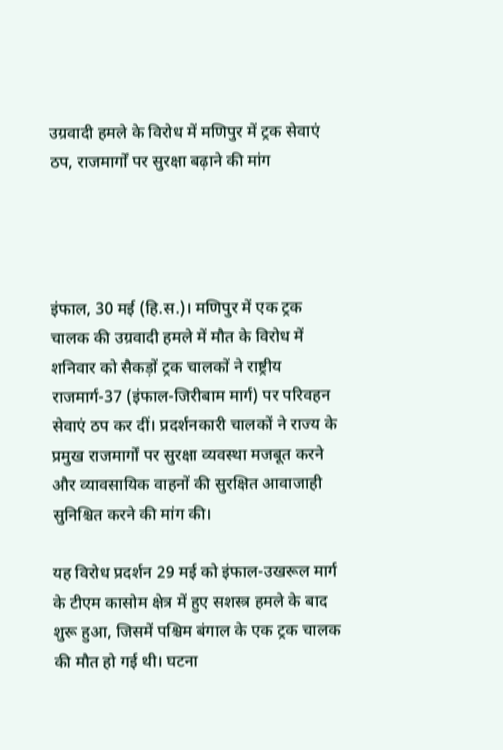उग्रवादी हमले के विरोध में मणिपुर में ट्रक सेवाएं ठप, राजमार्गों पर सुरक्षा बढ़ाने की मांग




इंफाल, 30 मई (हि.स.)। मणिपुर में एक ट्रक चालक की उग्रवादी हमले में मौत के विरोध में शनिवार को सैकड़ों ट्रक चालकों ने राष्ट्रीय राजमार्ग-37 (इंफाल-जिरीबाम मार्ग) पर परिवहन सेवाएं ठप कर दीं। प्रदर्शनकारी चालकों ने राज्य के प्रमुख राजमार्गों पर सुरक्षा व्यवस्था मजबूत करने और व्यावसायिक वाहनों की सुरक्षित आवाजाही सुनिश्चित करने की मांग की।

यह विरोध प्रदर्शन 29 मई को इंफाल-उखरूल मार्ग के टीएम कासोम क्षेत्र में हुए सशस्त्र हमले के बाद शुरू हुआ, जिसमें पश्चिम बंगाल के एक ट्रक चालक की मौत हो गई थी। घटना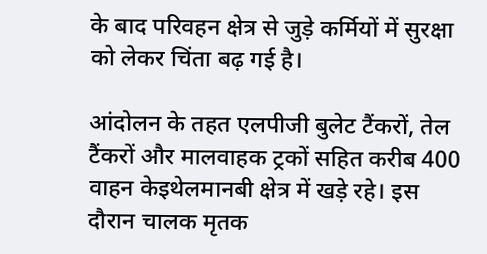के बाद परिवहन क्षेत्र से जुड़े कर्मियों में सुरक्षा को लेकर चिंता बढ़ गई है।

आंदोलन के तहत एलपीजी बुलेट टैंकरों, तेल टैंकरों और मालवाहक ट्रकों सहित करीब 400 वाहन केइथेलमानबी क्षेत्र में खड़े रहे। इस दौरान चालक मृतक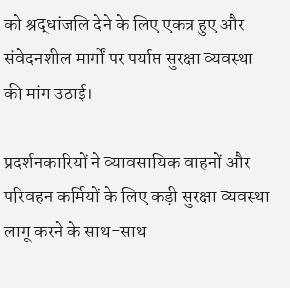को श्रद्धांजलि देने के लिए एकत्र हुए और संवेदनशील मार्गों पर पर्याप्त सुरक्षा व्यवस्था की मांग उठाई।

प्रदर्शनकारियों ने व्यावसायिक वाहनों और परिवहन कर्मियों के लिए कड़ी सुरक्षा व्यवस्था लागू करने के साथ-साथ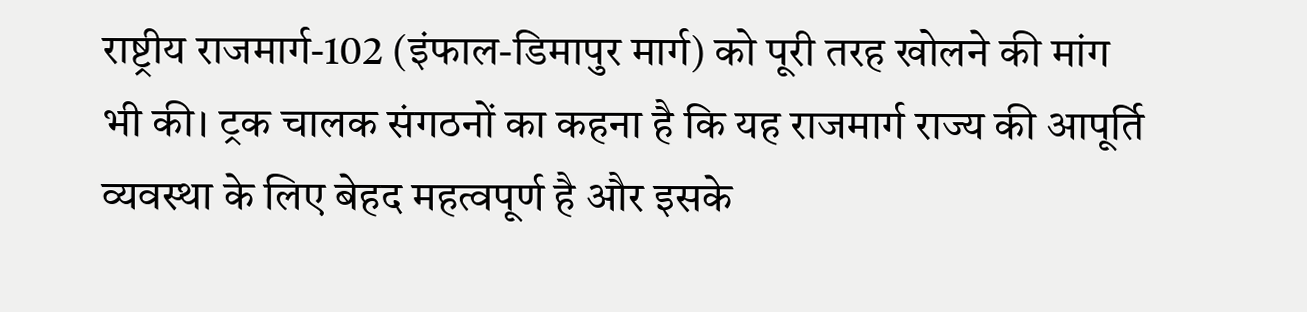राष्ट्रीय राजमार्ग-102 (इंफाल-डिमापुर मार्ग) को पूरी तरह खोलने की मांग भी की। ट्रक चालक संगठनों का कहना है कि यह राजमार्ग राज्य की आपूर्ति व्यवस्था के लिए बेहद महत्वपूर्ण है और इसके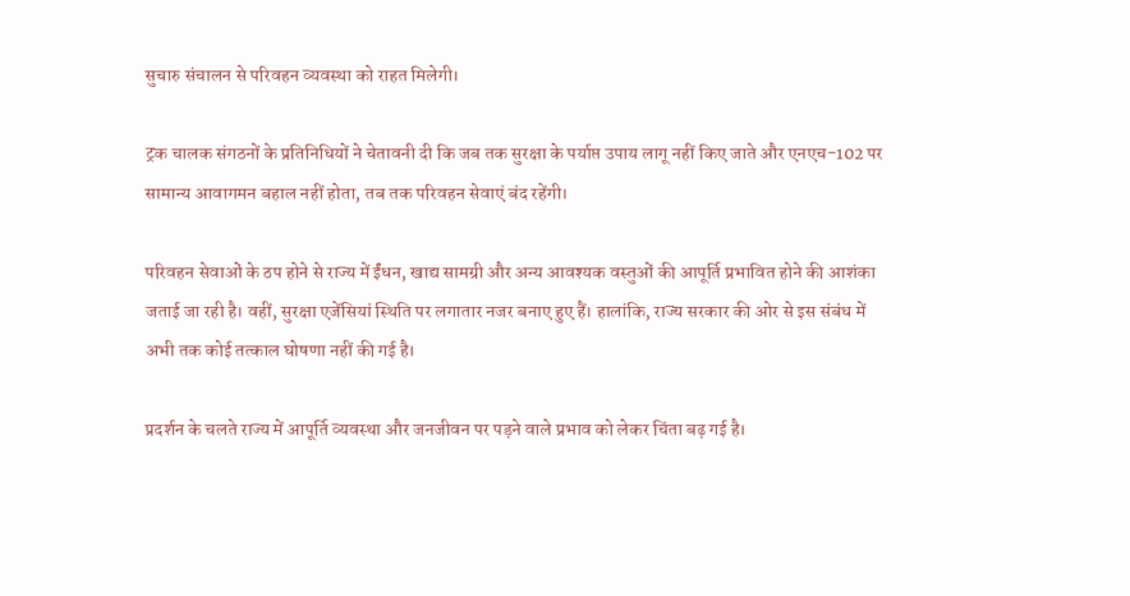सुचारु संचालन से परिवहन व्यवस्था को राहत मिलेगी।

ट्रक चालक संगठनों के प्रतिनिधियों ने चेतावनी दी कि जब तक सुरक्षा के पर्याप्त उपाय लागू नहीं किए जाते और एनएच-102 पर सामान्य आवागमन बहाल नहीं होता, तब तक परिवहन सेवाएं बंद रहेंगी।

परिवहन सेवाओं के ठप होने से राज्य में ईंधन, खाद्य सामग्री और अन्य आवश्यक वस्तुओं की आपूर्ति प्रभावित होने की आशंका जताई जा रही है। वहीं, सुरक्षा एजेंसियां स्थिति पर लगातार नजर बनाए हुए हैं। हालांकि, राज्य सरकार की ओर से इस संबंध में अभी तक कोई तत्काल घोषणा नहीं की गई है।

प्रदर्शन के चलते राज्य में आपूर्ति व्यवस्था और जनजीवन पर पड़ने वाले प्रभाव को लेकर चिंता बढ़ गई है।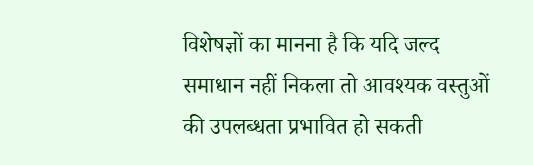विशेषज्ञों का मानना है कि यदि जल्द समाधान नहीं निकला तो आवश्यक वस्तुओं की उपलब्धता प्रभावित हो सकती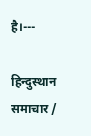है।---

हिन्दुस्थान समाचार /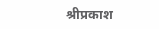श्रीप्रकाश